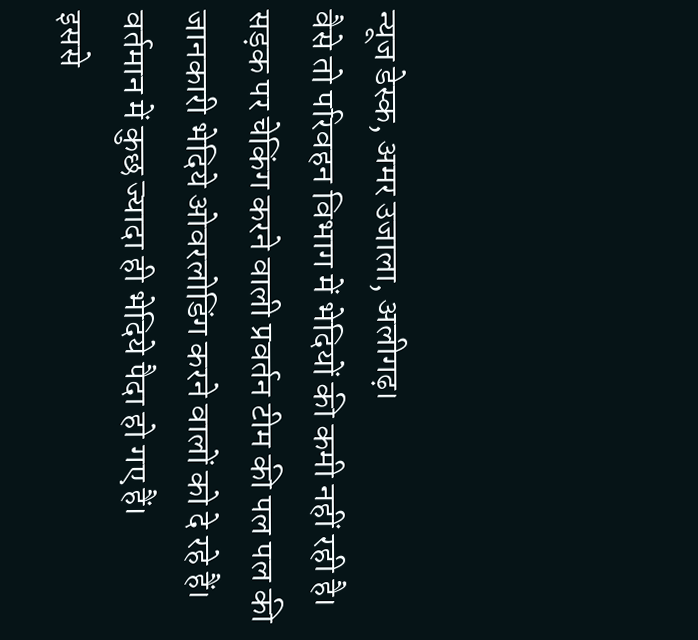न्यूज डेस्क, अमर उजाला, अलीगढ़।
वैसे तो परिवहन विभाग में भेदियों की कमी नहीं रही है। सड़क पर चेकिंग करने वाली प्रवर्तन टीम की पल पल की जानकारी भेदिये ओवरलोडिंग करने वालों को दे रहे हैं। वर्तमान में कुछ ज्यादा ही भेदिये पैदा हो गए हैं।
इससे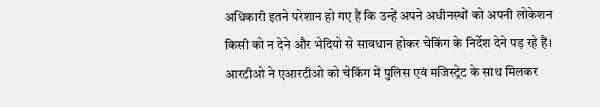अधिकारी इतने परेशान हो गए हैं कि उन्हें अपने अधीनस्थों को अपनी लोकेशन किसी को न देने और भेदियो से सावधान होकर चेकिंग के निर्देश देने पड़ रहे हैं। आरटीओ ने एआरटीओ को चेकिंग में पुलिस एवं मजिस्ट्रेट के साथ मिलकर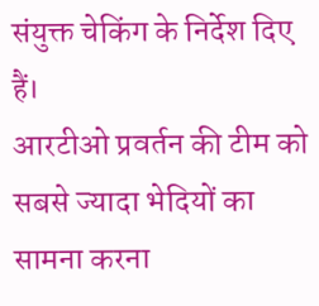संयुक्त चेकिंग के निर्देश दिए हैं।
आरटीओ प्रवर्तन की टीम को सबसे ज्यादा भेदियों का सामना करना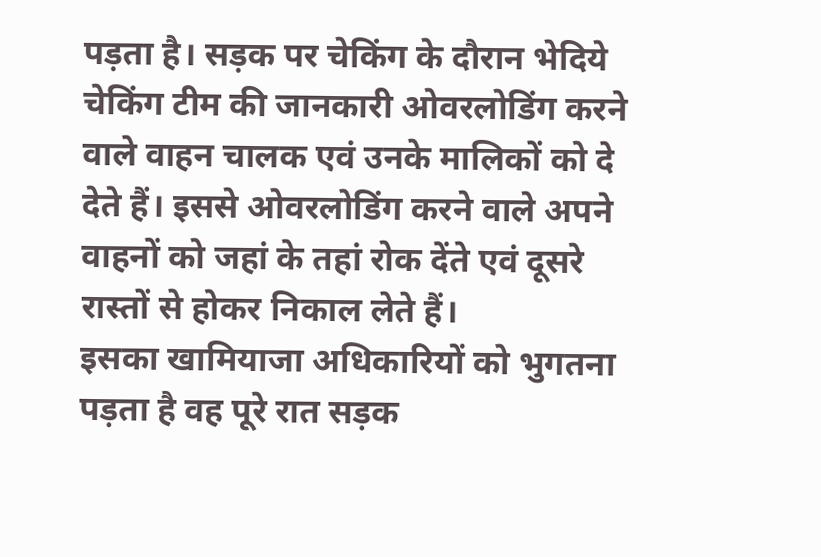पड़ता है। सड़क पर चेकिंग के दौरान भेदिये चेकिंग टीम की जानकारी ओवरलोडिंग करने वाले वाहन चालक एवं उनके मालिकों को दे देते हैं। इससे ओवरलोडिंग करने वाले अपने वाहनों को जहां के तहां रोक देंते एवं दूसरे रास्तों से होकर निकाल लेते हैं।
इसका खामियाजा अधिकारियों को भुगतना पड़ता है वह पूरे रात सड़क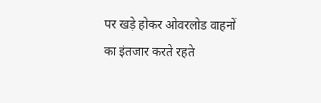पर खड़े होकर ओवरलोड वाहनों का इंतजार करते रहते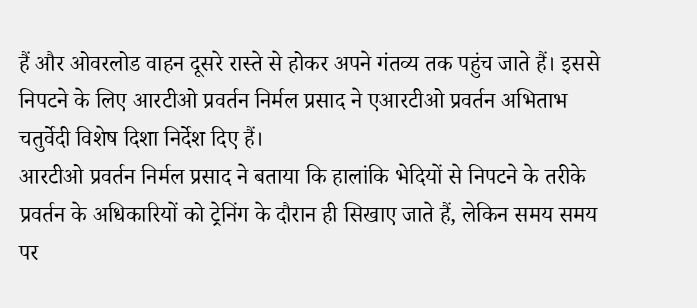हैं और ओवरलोड वाहन दूसरे रास्ते से होकर अपने गंतव्य तक पहुंच जाते हैं। इससे निपटने के लिए आरटीओ प्रवर्तन निर्मल प्रसाद ने एआरटीओ प्रवर्तन अभिताभ चतुर्वेदी विशेष दिशा निर्देश दिए हैं।
आरटीओ प्रवर्तन निर्मल प्रसाद ने बताया कि हालांकि भेदियों से निपटने के तरीके प्रवर्तन के अधिकारियों को ट्रेनिंग के दौरान ही सिखाए जाते हैं, लेकिन समय समय पर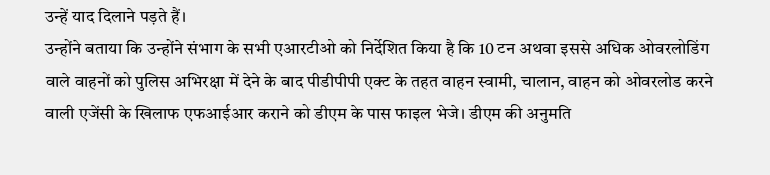उन्हें याद दिलाने पड़ते हैं।
उन्होंने बताया कि उन्होंने संभाग के सभी एआरटीओ को निर्देशित किया है कि 10 टन अथवा इससे अधिक ओवरलोडिंग वाले वाहनों को पुलिस अभिरक्षा में देने के बाद पीडीपीपी एक्ट के तहत वाहन स्वामी, चालान, वाहन को ओवरलोड करने वाली एजेंसी के खिलाफ एफआईआर कराने को डीएम के पास फाइल भेजे। डीएम की अनुमति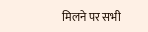मिलने पर सभी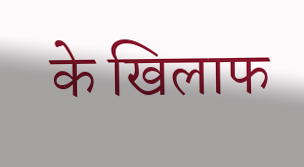के खिलाफ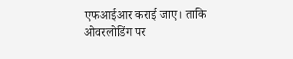एफआईआर कराई जाए। ताकि ओवरलोडिंग पर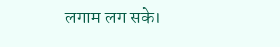लगाम लग सके।